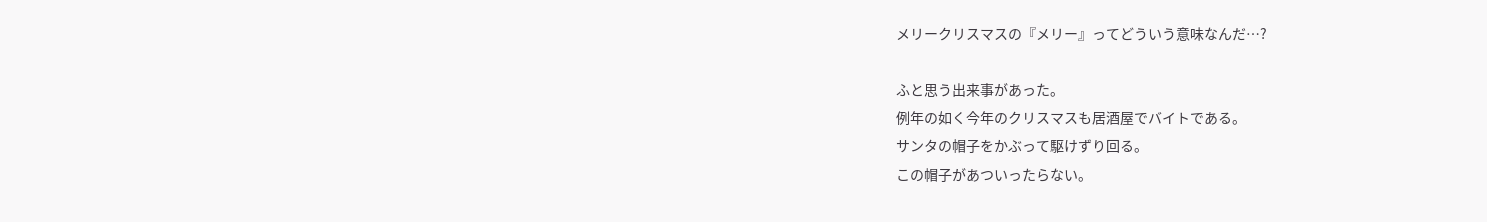メリークリスマスの『メリー』ってどういう意味なんだ…?

ふと思う出来事があった。
例年の如く今年のクリスマスも居酒屋でバイトである。
サンタの帽子をかぶって駆けずり回る。
この帽子があついったらない。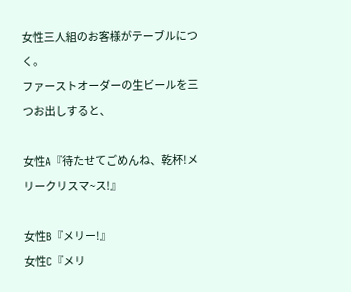女性三人組のお客様がテーブルにつく。
ファーストオーダーの生ビールを三つお出しすると、

女性A『待たせてごめんね、乾杯!メリークリスマ~ス!』

女性B『メリー!』
女性C『メリ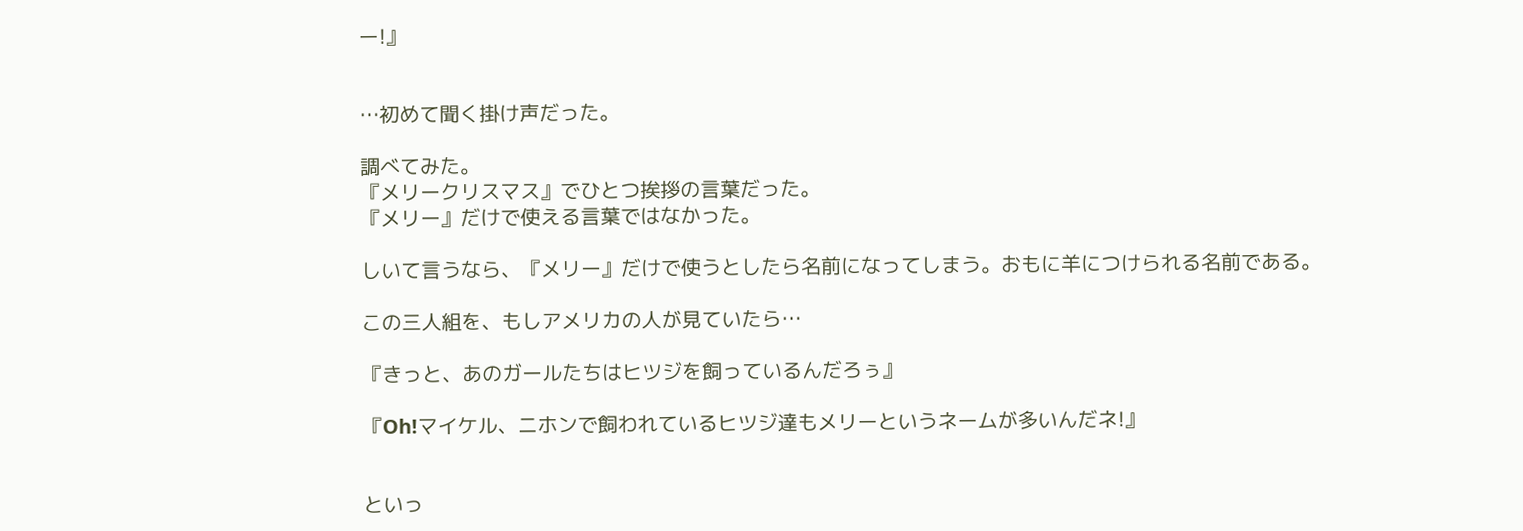ー!』


…初めて聞く掛け声だった。

調べてみた。
『メリークリスマス』でひとつ挨拶の言葉だった。
『メリー』だけで使える言葉ではなかった。

しいて言うなら、『メリー』だけで使うとしたら名前になってしまう。おもに羊につけられる名前である。

この三人組を、もしアメリカの人が見ていたら…

『きっと、あのガールたちはヒツジを飼っているんだろぅ』

『Oh!マイケル、ニホンで飼われているヒツジ達もメリーというネームが多いんだネ!』


といっ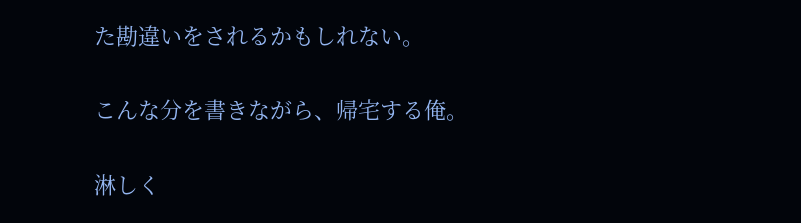た勘違いをされるかもしれない。

こんな分を書きながら、帰宅する俺。

淋しく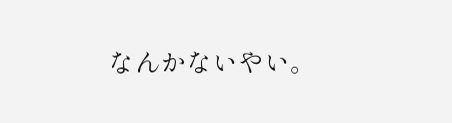なんかないやい。